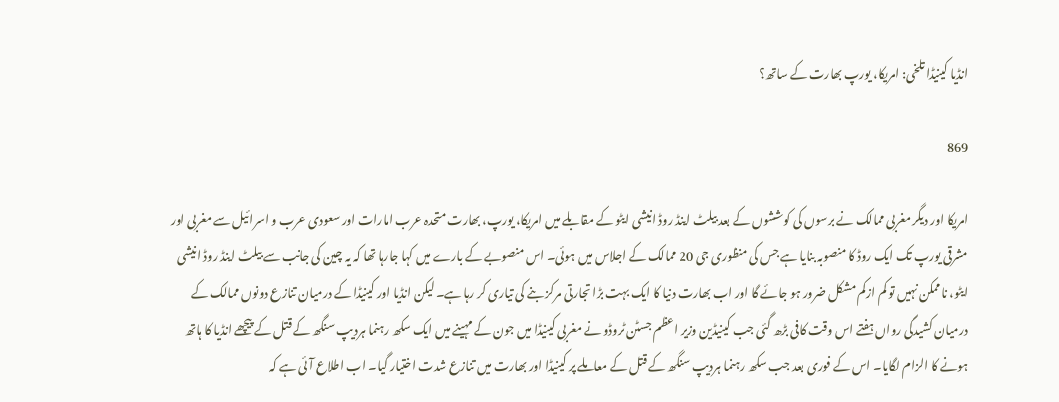انڈیا کینیڈا تلخی: امریکا، یورپ بھارت کے ساتھ؟

869

امریکا اور دیگر مغربی ممالک نے برسوں کی کوششوں کے بعد بیلٹ اینڈ روڈ انیشی ایٹو کے مقابلے میں امریکا، یورپ، بھارت متحدہ عرب امارات اور سعودی عرب و اسرائیل سے مغربی اور مشرقی یورپ تک ایک روڈ کا منصوبہ بنایا ہے جس کی منظوری جی 20 ممالک کے اجلاس میں ہوئی۔ اس منصوبے کے بارے میں کہا جارہا تھا کہ یہ چین کی جانب سے بیلٹ اینڈ روڈ انیشی ایٹو، ناممکن نہیں تو کم ازکم مشکل ضرور ہو جائے گا اور اب بھارت دنیا کا ایک بہت بڑا تجارتی مرکز بنے کی تیاری کر رہا ہے۔ لیکن انڈیا اور کینیڈا کے درمیان تنازع دونوں ممالک کے درمیان کشیدگی رواں ہفتے اس وقت کافی بڑھ گئی جب کینیڈین وزیر اعظم جسٹن ٹروڈو نے مغربی کینیڈا میں جون کے مہینے میں ایک سکھ رہنما ہردیپ سنگھ کے قتل کے پیچھے انڈیا کا ہاتھ ہونے کا الزام لگایا۔ اس کے فوری بعد جب سکھ رہنما ہردیپ سنگھ کے قتل کے معاملے پر کینیڈا اور بھارت میں تنازع شدت اختیار گیا۔ اب اطلاع آئی ہے کہ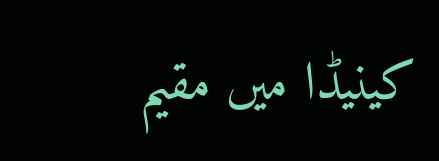کینیڈا میں مقیم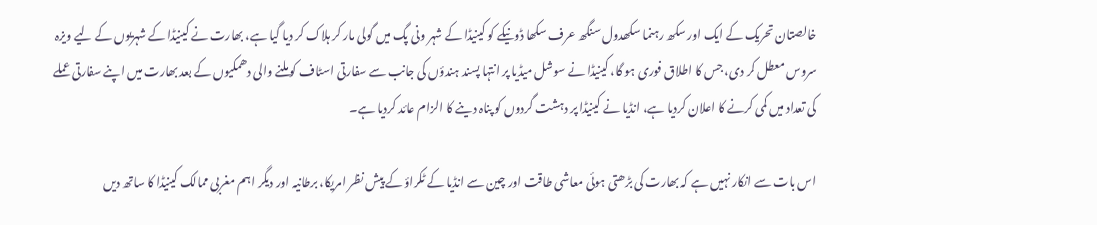خالصتان تحریک کے ایک اور سکھ رہنما سکھدول سنگھ عرف سکھا ڈونیکے کو کینیڈا کے شہر ونی پگ میں گولی مار کر ہلاک کر دیا گیا ہے، بھارت نے کینیڈا کے شہریوں کے لیے ویزہ سروس معطل کر دی، جس کا اطلاق فوری ہو گا، کینیڈا نے سوشل میڈیا پر انتہا پسند ہندؤں کی جانب سے سفارتی اسٹاف کو ملنے والی دھمکیوں کے بعد بھارت میں اپنے سفارتی عملے کی تعداد میں کمی کرنے کا اعلان کردیا ہے، انڈیا نے کینیڈا پر دہشت گردوں کو پناہ دینے کا الزام عائد کردیا ہے۔

اس بات سے انکار نہیں ہے کہ بھارت کی بڑھتی ہوئی معاشی طاقت اور چین سے انڈیا کے ٹکراؤ کے پیش نظر امریکا، برطانیہ اور دیگر اہم مغربی ممالک کینیڈا کا ساتھ دیں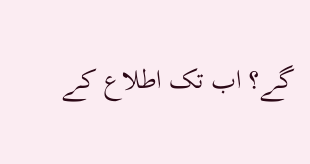گے؟ اب تک اطلاع کے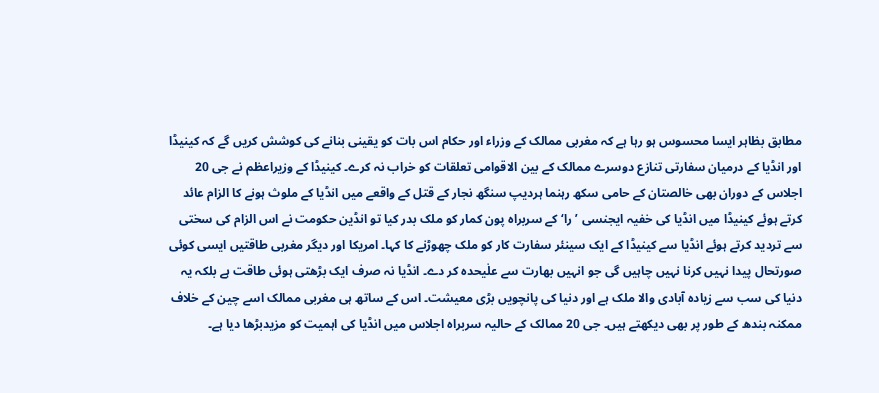مطابق بظاہر ایسا محسوس ہو رہا ہے کہ مغربی ممالک کے وزراء اور حکام اس بات کو یقینی بنانے کی کوشش کریں گے کہ کینیڈا اور انڈیا کے درمیان سفارتی تنازع دوسرے ممالک کے بین الاقوامی تعلقات کو خراب نہ کرے۔ کینیڈا کے وزیراعظم نے جی 20 اجلاس کے دوران بھی خالصتان کے حامی سکھ رہنما ہردیپ سنگھ نجار کے قتل کے واقعے میں انڈیا کے ملوث ہونے کا الزام عائد کرتے ہوئے کینیڈا میں انڈیا کی خفیہ ایجنسی ’را‘ کے سربراہ پون کمار کو ملک بدر کیا تو انڈین حکومت نے اس الزام کی سختی سے تردید کرتے ہوئے انڈیا سے کینیڈا کے ایک سینئر سفارت کار کو ملک چھوڑنے کا کہا۔ امریکا اور دیگر مغربی طاقتیں ایسی کوئی صورتحال پیدا نہیں کرنا نہیں چاہیں گی جو انہیں بھارت سے علٰیحدہ کر دے۔ انڈیا نہ صرف ایک بڑھتی ہوئی طاقت ہے بلکہ یہ دنیا کی سب سے زیادہ آبادی والا ملک ہے اور دنیا کی پانچویں بڑی معیشت۔ اس کے ساتھ ہی مغربی ممالک اسے چین کے خلاف ممکنہ بندھ کے طور پر بھی دیکھتے ہیں۔ جی 20 ممالک کے حالیہ سربراہ اجلاس میں انڈیا کی اہمیت کو مزیدبڑھا دیا ہے۔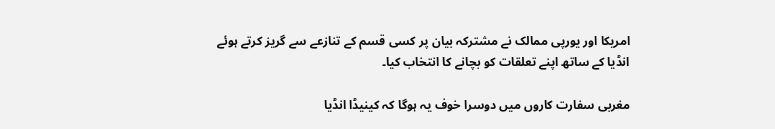امریکا اور یورپی ممالک نے مشترکہ بیان پر کسی قسم کے تنازعے سے گریز کرتے ہوئے انڈیا کے ساتھ اپنے تعلقات کو بچانے کا انتخاب کیا۔

مغربی سفارت کاروں میں دوسرا خوف یہ ہوگا کہ کینیڈا انڈیا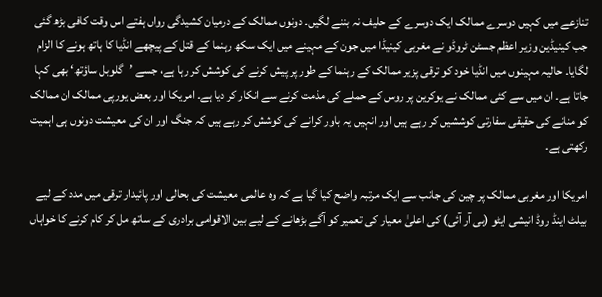تنازعے میں کہیں دوسرے ممالک ایک دوسرے کے حلیف نہ بننے لگیں۔ دونوں ممالک کے درمیان کشیدگی رواں ہفتے اس وقت کافی بڑھ گئی جب کینیڈین وزیر اعظم جسٹن ٹروڈو نے مغربی کینیڈا میں جون کے مہینے میں ایک سکھ رہنما کے قتل کے پیچھے انڈیا کا ہاتھ ہونے کا الزام لگایا۔ حالیہ مہینوں میں انڈیا خود کو ترقی پزیر ممالک کے رہنما کے طور پر پیش کرنے کی کوشش کر رہا ہے، جسے ’گلوبل ساؤتھ‘ بھی کہا جاتا ہے۔ ان میں سے کئی ممالک نے یوکرین پر روس کے حملے کی مذمت کرنے سے انکار کر دیا ہے۔ امریکا اور بعض یورپی ممالک ان ممالک کو منانے کی حقیقی سفارتی کوششیں کر رہے ہیں اور انہیں یہ باور کرانے کی کوشش کر رہے ہیں کہ جنگ اور ان کی معیشت دونوں ہی اہمیت رکھتی ہے۔

امریکا اور مغربی ممالک پر چین کی جانب سے ایک مرتبہ واضح کیا گیا ہے کہ وہ عالمی معیشت کی بحالی اور پائیدار ترقی میں مدد کے لیے بیلٹ اینڈ روڈ انیشی ایٹو (بی آر آئی) کی اعلیٰ معیار کی تعمیر کو آگے بڑھانے کے لیے بین الاقوامی برادری کے ساتھ مل کر کام کرنے کا خواہاں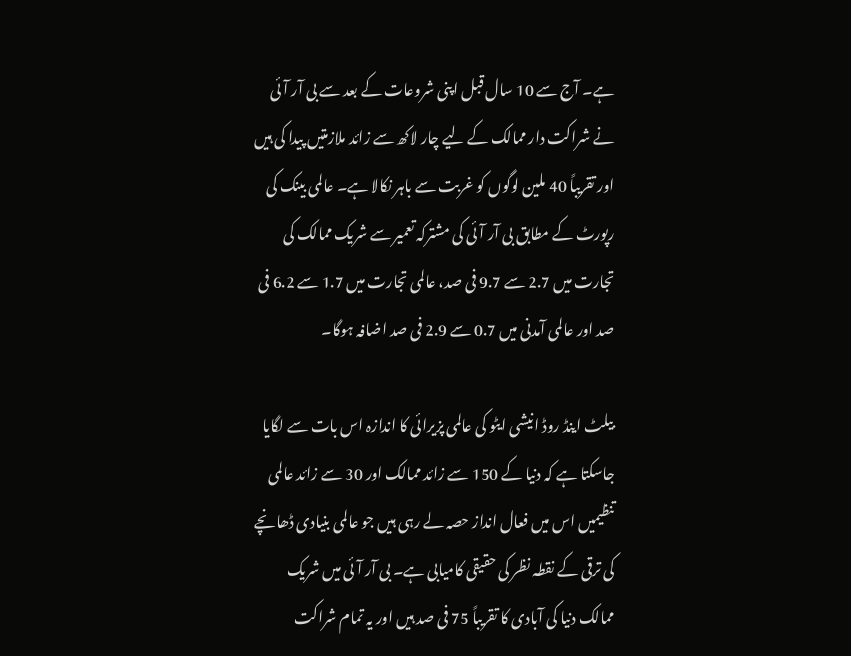ہے۔ آج سے 10 سال قبل اپنی شروعات کے بعد سے بی آر آئی نے شراکت دار ممالک کے لیے چار لاکھ سے زائد ملازمتیں پیدا کی ہیں اور تقریباً 40 ملین لوگوں کو غربت سے باہر نکالا ہے۔ عالمی بینک کی رپورٹ کے مطابق بی آر آئی کی مشترکہ تعمیر سے شریک ممالک کی تجارت میں 2.7 سے 9.7 فی صد، عالمی تجارت میں 1.7 سے 6.2 فی صد اور عالمی آمدنی میں 0.7 سے 2.9 فی صد اضافہ ہوگا۔

بیلٹ اینڈ روڈ انیشی ایٹو کی عالمی پزیرائی کا اندازہ اس بات سے لگایا جاسکتا ہے کہ دنیا کے 150 سے زائد ممالک اور 30 سے زائد عالمی تنظیمیں اس میں فعال انداز حصہ لے رہی ہیں جو عالمی بنیادی ڈھانچے کی ترقی کے نقطہ نظر کی حقیقی کامیابی ہے۔ بی آر آئی میں شریک ممالک دنیا کی آبادی کا تقریباً 75 فی صد ہیں اور یہ تمام شراکت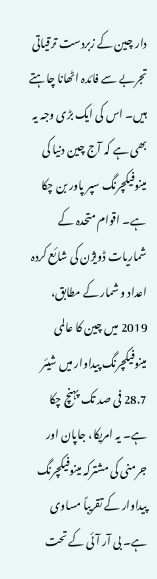دار چین کے زبردست ترقیاتی تجربے سے فائدہ اٹھانا چاہتے ہیں۔ اس کی ایک بڑی وجہ یہ بھی ہے کہ آج چین دنیا کی مینوفیکچرنگ سپر پاور بن چکا ہے۔ اقوام متحدہ کے شماریات ڈویژن کی شائع کردہ اعداد و شمار کے مطابق، 2019 میں چین کا عالمی مینوفیکچرنگ پیداوار میں شیئر 28.7 فی صد تک پہنچ چکا ہے۔ یہ امریکا، جاپان اور جرمنی کی مشترکہ مینوفیکچرنگ پیداوار کے تقریباً مساوی ہے۔ بی آر آئی کے تحت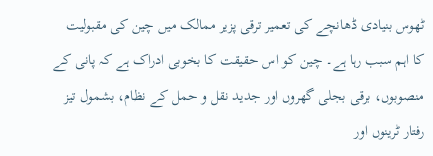ٹھوس بنیادی ڈھانچے کی تعمیر ترقی پزیر ممالک میں چین کی مقبولیت کا اہم سبب رہا ہے۔ چین کو اس حقیقت کا بخوبی ادراک ہے کہ پانی کے منصوبوں، برقی بجلی گھروں اور جدید نقل و حمل کے نظام، بشمول تیز رفتار ٹرینوں اور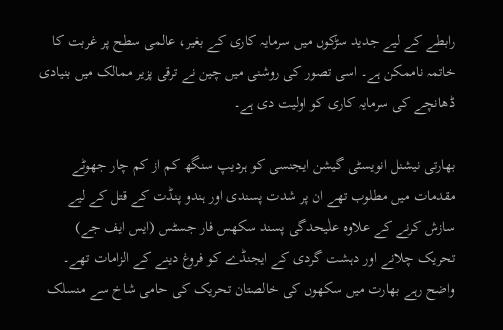رابطے کے لیے جدید سڑکوں میں سرمایہ کاری کے بغیر، عالمی سطح پر غربت کا خاتمہ ناممکن ہے۔ اسی تصور کی روشنی میں چین نے ترقی پزیر ممالک میں بنیادی ڈھانچے کی سرمایہ کاری کو اولیت دی ہے۔

بھارتی نیشنل انویسٹی گیشن ایجنسی کو ہردیپ سنگھ کم از کم چار جھوٹے مقدمات میں مطلوب تھے ان پر شدت پسندی اور ہندو پنڈت کے قتل کے لیے سازش کرنے کے علاوہ علٰیحدگی پسند سکھس فار جسٹس (ایس ایف جے) تحریک چلانے اور دہشت گردی کے ایجنڈے کو فروغ دینے کے الزامات تھے۔ واضح رہے بھارت میں سکھوں کی خالصتان تحریک کی حامی شاخ سے منسلک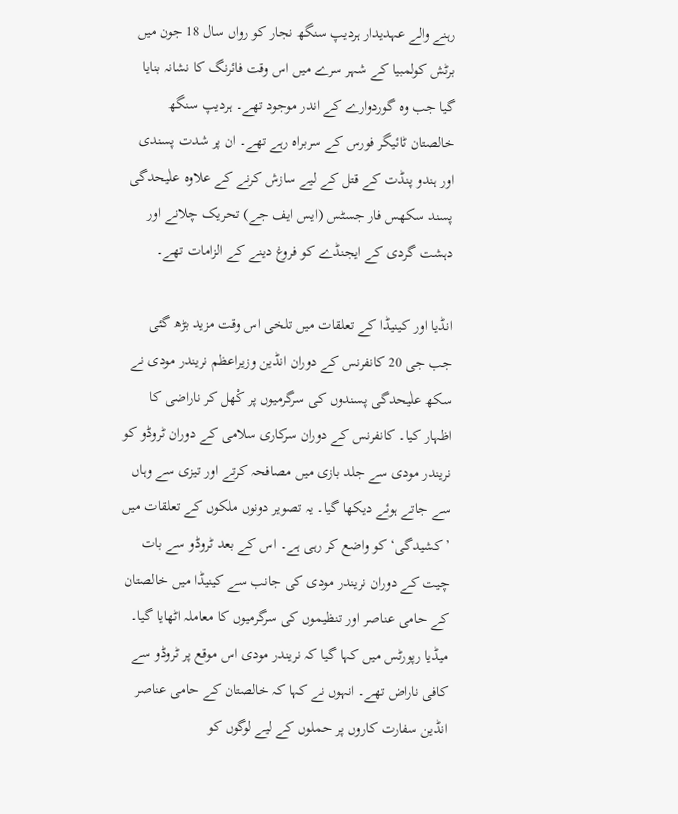رہنے والے عہدیدار ہردیپ سنگھ نجار کو رواں سال 18 جون میں برٹش کولمبیا کے شہر سرے میں اس وقت فائرنگ کا نشانہ بنایا گیا جب وہ گوردوارے کے اندر موجود تھے۔ ہردیپ سنگھ خالصتان ٹائیگر فورس کے سربراہ رہے تھے۔ ان پر شدت پسندی اور ہندو پنڈت کے قتل کے لیے سازش کرنے کے علاوہ علٰیحدگی پسند سکھس فار جسٹس (ایس ایف جے) تحریک چلانے اور دہشت گردی کے ایجنڈے کو فروغ دینے کے الزامات تھے۔

انڈیا اور کینیڈا کے تعلقات میں تلخی اس وقت مزید بڑھ گئی جب جی 20 کانفرنس کے دوران انڈین وزیراعظم نریندر مودی نے سکھ علٰیحدگی پسندوں کی سرگرمیوں پر کْھل کر ناراضی کا اظہار کیا۔ کانفرنس کے دوران سرکاری سلامی کے دوران ٹروڈو کو نریندر مودی سے جلد بازی میں مصافحہ کرتے اور تیزی سے وہاں سے جاتے ہوئے دیکھا گیا۔ یہ تصویر دونوں ملکوں کے تعلقات میں ’کشیدگی‘ کو واضع کر رہی ہے۔ اس کے بعد ٹروڈو سے بات چیت کے دوران نریندر مودی کی جانب سے کینیڈا میں خالصتان کے حامی عناصر اور تنظیموں کی سرگرمیوں کا معاملہ اٹھایا گیا۔ میڈیا رپورٹس میں کہا گیا کہ نریندر مودی اس موقع پر ٹروڈو سے کافی ناراض تھے۔ انہوں نے کہا کہ خالصتان کے حامی عناصر انڈین سفارت کاروں پر حملوں کے لیے لوگوں کو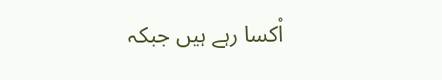اْکسا رہے ہیں جبکہ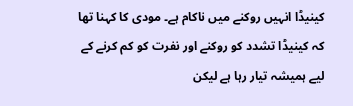کینیڈا انہیں روکنے میں ناکام ہے۔ مودی کا کہنا تھا کہ کینیڈا تشدد کو روکنے اور نفرت کو کم کرنے کے لیے ہمیشہ تیار رہا ہے لیکن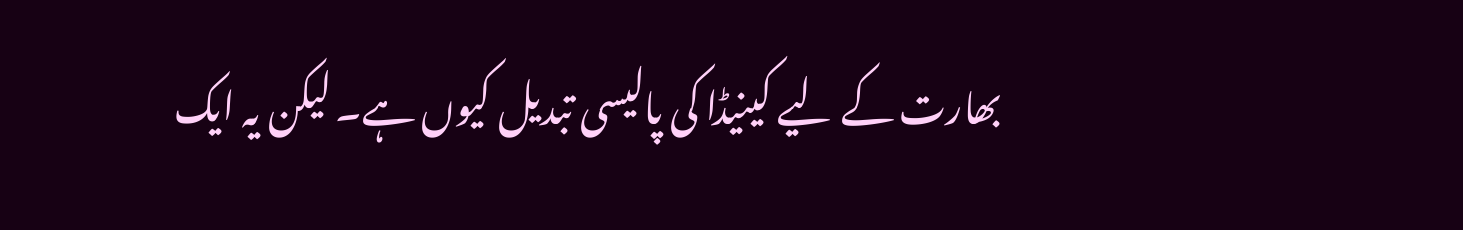بھارت کے لیے کینیڈا کی پالیسی تبدیل کیوں ہے۔ لیکن یہ ایک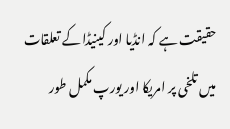حقیقت ہے کہ انڈیا اور کینیڈا کے تعلقات میں تلخی پر امریکا اور یورپ مکمل طور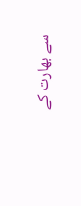سے بھارت کے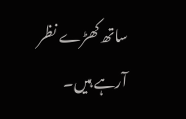ساتھ کھڑے نظر آرہے ہیں۔